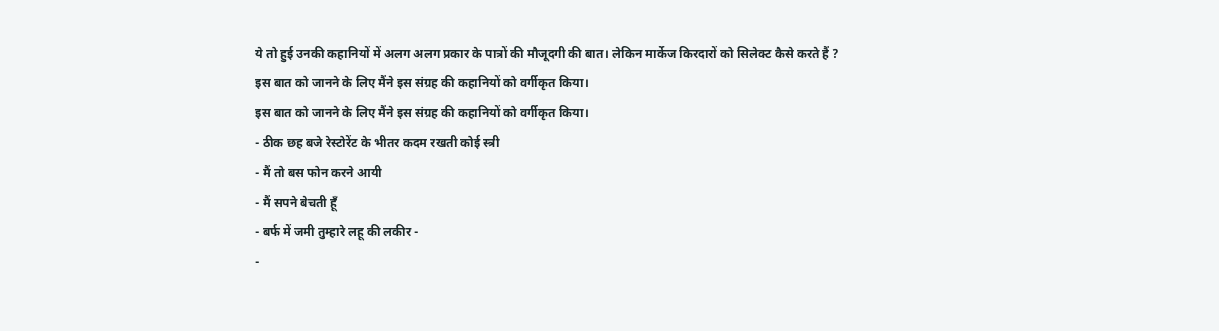ये तो हुई उनकी कहानियों में अलग अलग प्रकार के पात्रों की मौजूदगी की बात। लेकिन मार्केज किरदारों को सिलेक्ट कैसे करते हैं ?
इस बात को जानने के लिए मैंने इस संग्रह की कहानियों को वर्गीकृत किया।
इस बात को जानने के लिए मैंने इस संग्रह की कहानियों को वर्गीकृत किया।
- ठीक छह बजे रेस्टोरेंट के भीतर कदम रखती कोई स्त्री
- मैं तो बस फोन करने आयी
- मैं सपने बेचती हूँ
- बर्फ में जमी तुम्हारे लहू की लकीर -
-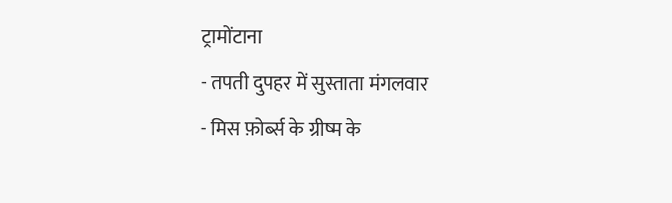ट्रामोंटाना
- तपती दुपहर में सुस्ताता मंगलवार
- मिस फ़ोर्ब्स के ग्रीष्म के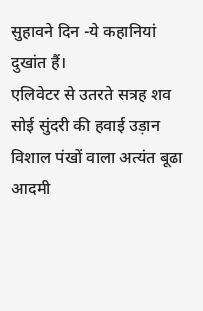सुहावने दिन -ये कहानियां दुखांत हैं।
एलिवेटर से उतरते सत्रह शव
सोई सुंदरी की हवाई उड़ान
विशाल पंखों वाला अत्यंत बूढा आदमी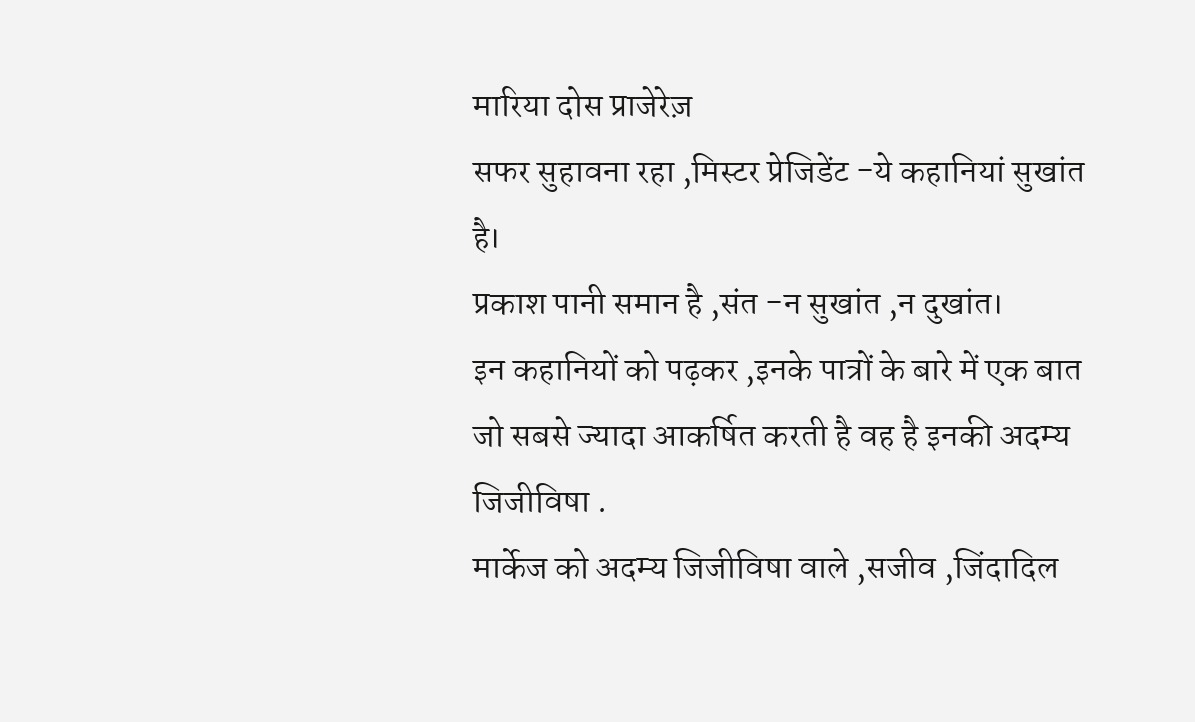मारिया दोस प्राजेरेज़
सफर सुहावना रहा ,मिस्टर प्रेजिडेंट -ये कहानियां सुखांत है।
प्रकाश पानी समान है ,संत -न सुखांत ,न दुखांत।
इन कहानियों को पढ़कर ,इनके पात्रों के बारे में एक बात जो सबसे ज्यादा आकर्षित करती है वह है इनकी अदम्य जिजीविषा .
मार्केज को अदम्य जिजीविषा वाले ,सजीव ,जिंदादिल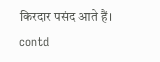किरदार पसंद आते हैं। contd